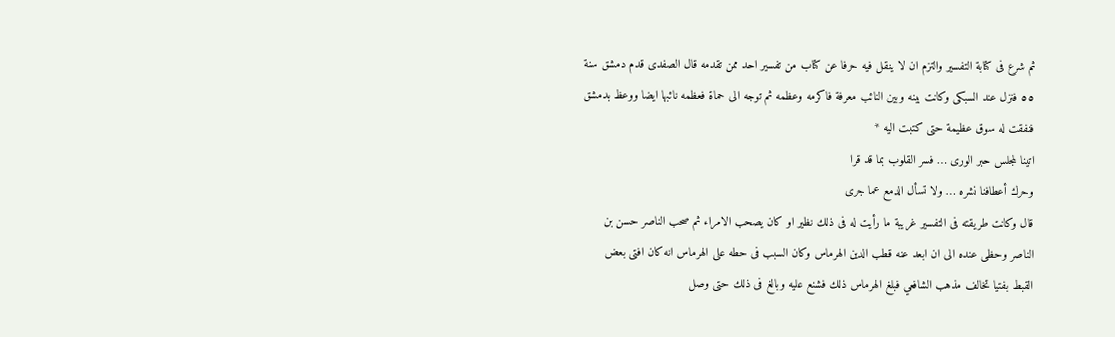ثم شرع فى كتابة التفسير والتزم ان لا ينقل فيه حرفا عن كتاب من تفسير احد ممن تقدمه قال الصفدى قدم دمشق سنة ٥٥ فنزل عند السبكى وكانت بينه وبين النائب معرفة فاكرمه وعظمه ثم توجه الى حماة فعظمه نائبها ايضا ووعظ بدمشق فنفقت له سوق عظيمة حتى كتبت اليه *
اتينا لمجلس حبر الورى … فسر القلوب بما قد قرا
وحرك أعطافنا نشره … ولا تسأل الدمع عما جرى
قال وكانت طريقته فى التفسير غريبة ما رأيت له فى ذلك نظير او كان يصحب الامراء ثم صحب الناصر حسن بن الناصر وحظى عنده الى ان ابعد عنه قطب الدين الهرماس وكان السبب فى حطه على الهرماس انه كان افتى بعض القبط بفتيا تخالف مذهب الشافعي فبلغ الهرماس ذلك فشنع عليه وبالغ فى ذلك حتى وصل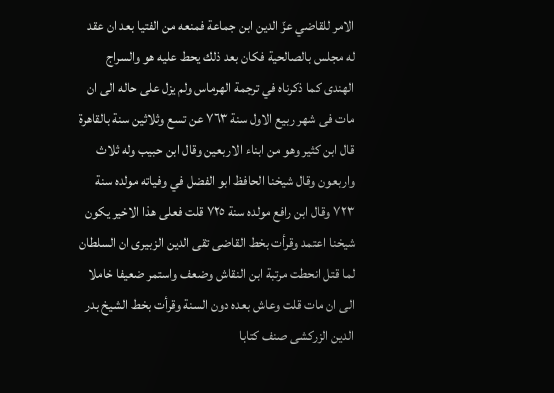الامر للقاضي عزّ الدين ابن جماعة فمنعه من الفتيا بعد ان عقد له مجلس بالصالحية فكان بعد ذلك يحط عليه هو والسراج الهندى كما ذكرناه في ترجمة الهرماس ولم يزل على حاله الى ان مات فى شهر ربيع الاول سنة ٧٦٣ عن تسع وثلاثين سنة بالقاهرة قال ابن كثير وهو من ابناء الاربعين وقال ابن حبيب وله ثلاث واربعون وقال شيخنا الحافظ ابو الفضل في وفياته مولده سنة ٧٢٣ وقال ابن رافع مولده سنة ٧٢٥ قلت فعلى هذا الاخير يكون شيخنا اعتمد وقرأت بخط القاضى تقى الدين الزبيرى ان السلطان لما قتل انحطت مرتبة ابن النقاش وضعف واستمر ضعيفا خاملا الى ان مات قلت وعاش بعده دون السنة وقرأت بخط الشيخ بدر الدين الزركشى صنف كتابا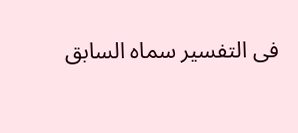فى التفسير سماه السابق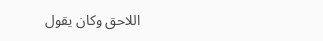اللاحق وكان يقول